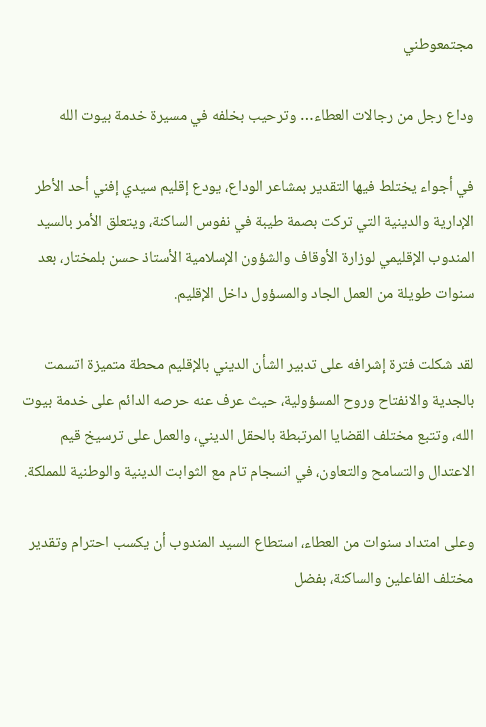مجتمعوطني

وداع رجل من رجالات العطاء… وترحيب بخلفه في مسيرة خدمة بيوت الله

في أجواء يختلط فيها التقدير بمشاعر الوداع، يودع إقليم سيدي إفني أحد الأطر الإدارية والدينية التي تركت بصمة طيبة في نفوس الساكنة، ويتعلق الأمر بالسيد المندوب الإقليمي لوزارة الأوقاف والشؤون الإسلامية الأستاذ حسن بلمختار، بعد سنوات طويلة من العمل الجاد والمسؤول داخل الإقليم.

لقد شكلت فترة إشرافه على تدبير الشأن الديني بالإقليم محطة متميزة اتسمت بالجدية والانفتاح وروح المسؤولية، حيث عرف عنه حرصه الدائم على خدمة بيوت الله، وتتبع مختلف القضايا المرتبطة بالحقل الديني، والعمل على ترسيخ قيم الاعتدال والتسامح والتعاون، في انسجام تام مع الثوابت الدينية والوطنية للمملكة.

وعلى امتداد سنوات من العطاء، استطاع السيد المندوب أن يكسب احترام وتقدير مختلف الفاعلين والساكنة، بفضل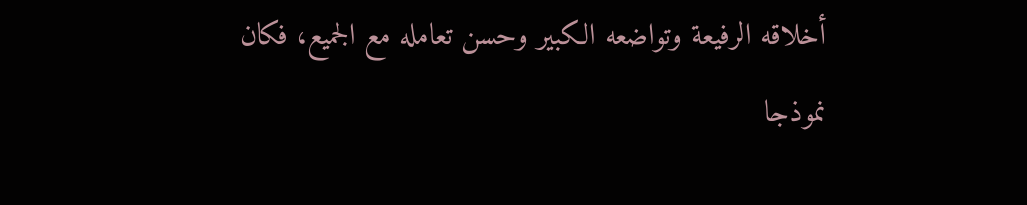أخلاقه الرفيعة وتواضعه الكبير وحسن تعامله مع الجميع، فكان نموذجا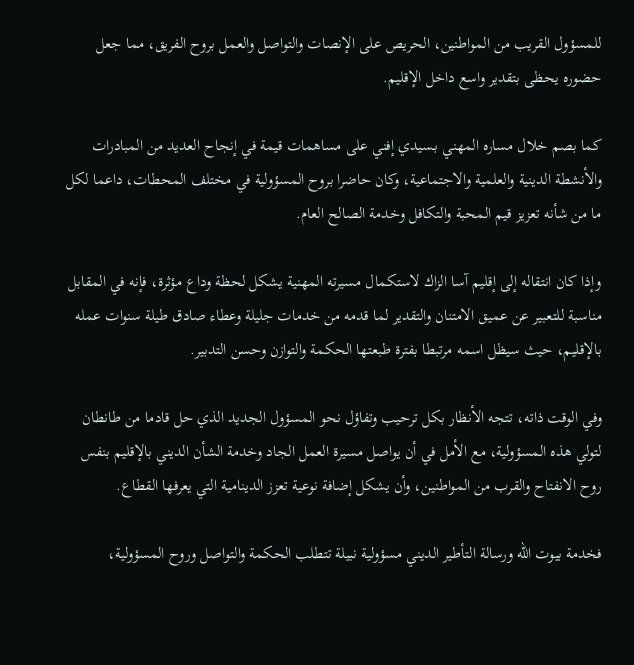للمسؤول القريب من المواطنين، الحريص على الإنصات والتواصل والعمل بروح الفريق، مما جعل حضوره يحظى بتقدير واسع داخل الإقليم.

كما بصم خلال مساره المهني بـسيدي إفني على مساهمات قيمة في إنجاح العديد من المبادرات والأنشطة الدينية والعلمية والاجتماعية، وكان حاضرا بروح المسؤولية في مختلف المحطات، داعما لكل ما من شأنه تعزيز قيم المحبة والتكافل وخدمة الصالح العام.

وإذا كان انتقاله إلى إقليم آسا الزاك لاستكمال مسيرته المهنية يشكل لحظة وداع مؤثرة، فإنه في المقابل مناسبة للتعبير عن عميق الامتنان والتقدير لما قدمه من خدمات جليلة وعطاء صادق طيلة سنوات عمله بالإقليم، حيث سيظل اسمه مرتبطا بفترة طبعتها الحكمة والتوازن وحسن التدبير.

وفي الوقت ذاته، تتجه الأنظار بكل ترحيب وتفاؤل نحو المسؤول الجديد الذي حل قادما من طانطان لتولي هذه المسؤولية، مع الأمل في أن يواصل مسيرة العمل الجاد وخدمة الشأن الديني بالإقليم بنفس روح الانفتاح والقرب من المواطنين، وأن يشكل إضافة نوعية تعزز الدينامية التي يعرفها القطاع.

فخدمة بيوت الله ورسالة التأطير الديني مسؤولية نبيلة تتطلب الحكمة والتواصل وروح المسؤولية،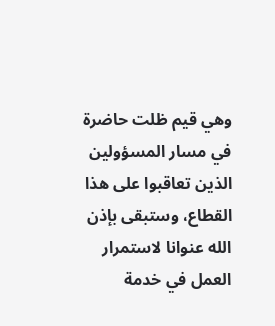وهي قيم ظلت حاضرة في مسار المسؤولين الذين تعاقبوا على هذا القطاع، وستبقى بإذن الله عنوانا لاستمرار العمل في خدمة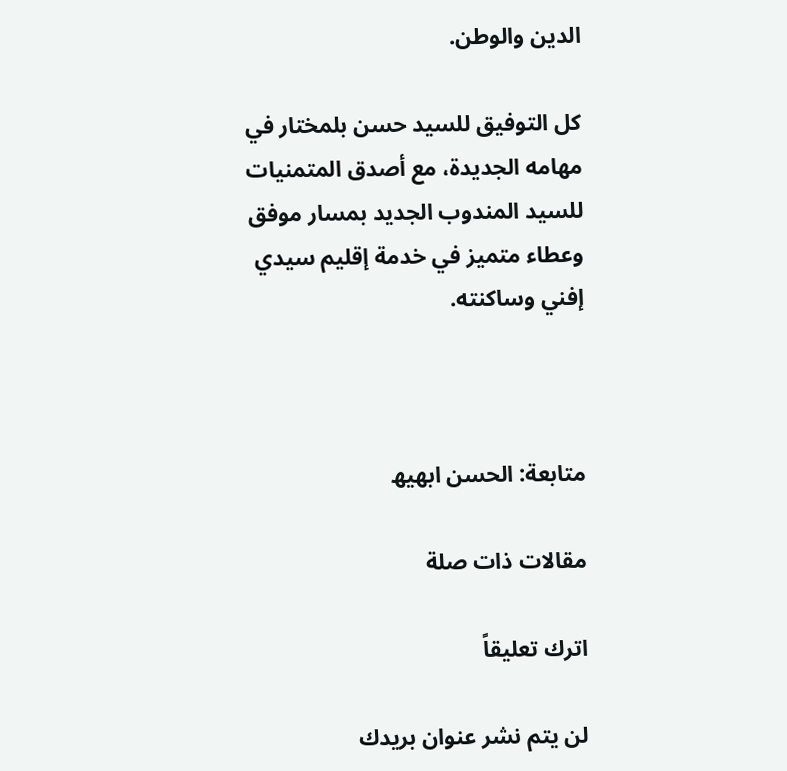الدين والوطن.

كل التوفيق للسيد حسن بلمختار في مهامه الجديدة، مع أصدق المتمنيات للسيد المندوب الجديد بمسار موفق وعطاء متميز في خدمة إقليم سيدي إفني وساكنته.



متابعة: الحسن ابھيھ

مقالات ذات صلة

اترك تعليقاً

لن يتم نشر عنوان بريدك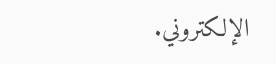الإلكتروني.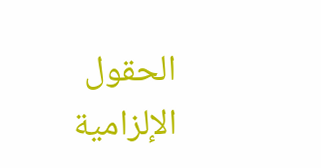الحقول الإلزامية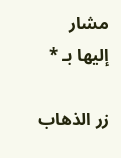مشار إليها بـ *

زر الذهاب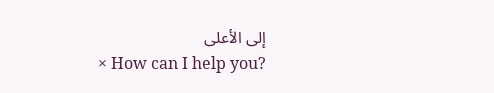إلى الأعلى
× How can I help you?